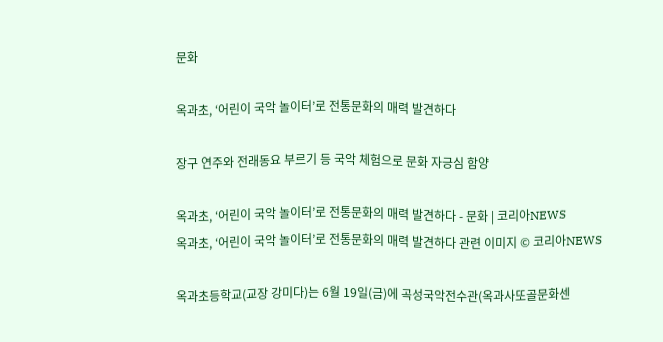문화

옥과초, ‘어린이 국악 놀이터’로 전통문화의 매력 발견하다

장구 연주와 전래동요 부르기 등 국악 체험으로 문화 자긍심 함양

옥과초, ‘어린이 국악 놀이터’로 전통문화의 매력 발견하다 - 문화 | 코리아NEWS
옥과초, ‘어린이 국악 놀이터’로 전통문화의 매력 발견하다 관련 이미지 © 코리아NEWS

옥과초등학교(교장 강미다)는 6월 19일(금)에 곡성국악전수관(옥과사또골문화센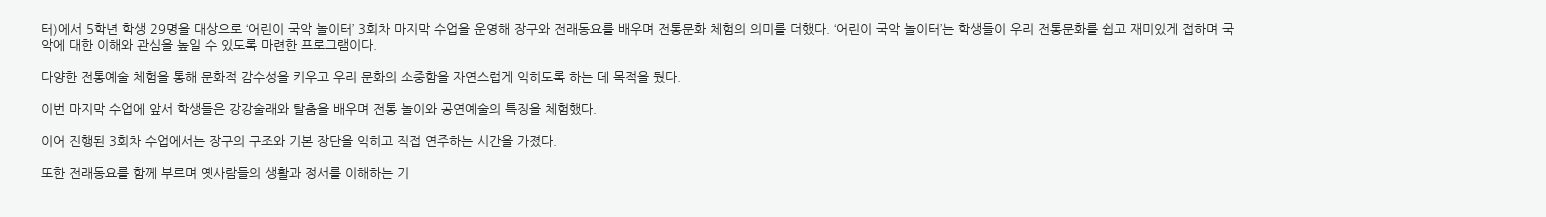터)에서 5학년 학생 29명을 대상으로 ‘어린이 국악 놀이터’ 3회차 마지막 수업을 운영해 장구와 전래동요를 배우며 전통문화 체험의 의미를 더했다. ‘어린이 국악 놀이터’는 학생들이 우리 전통문화를 쉽고 재미있게 접하며 국악에 대한 이해와 관심을 높일 수 있도록 마련한 프로그램이다.

다양한 전통예술 체험을 통해 문화적 감수성을 키우고 우리 문화의 소중함을 자연스럽게 익히도록 하는 데 목적을 뒀다.

이번 마지막 수업에 앞서 학생들은 강강술래와 탈춤을 배우며 전통 놀이와 공연예술의 특징을 체험했다.

이어 진행된 3회차 수업에서는 장구의 구조와 기본 장단을 익히고 직접 연주하는 시간을 가졌다.

또한 전래동요를 함께 부르며 옛사람들의 생활과 정서를 이해하는 기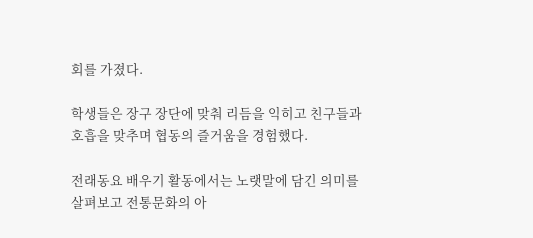회를 가졌다.

학생들은 장구 장단에 맞춰 리듬을 익히고 친구들과 호흡을 맞추며 협동의 즐거움을 경험했다.

전래동요 배우기 활동에서는 노랫말에 담긴 의미를 살펴보고 전통문화의 아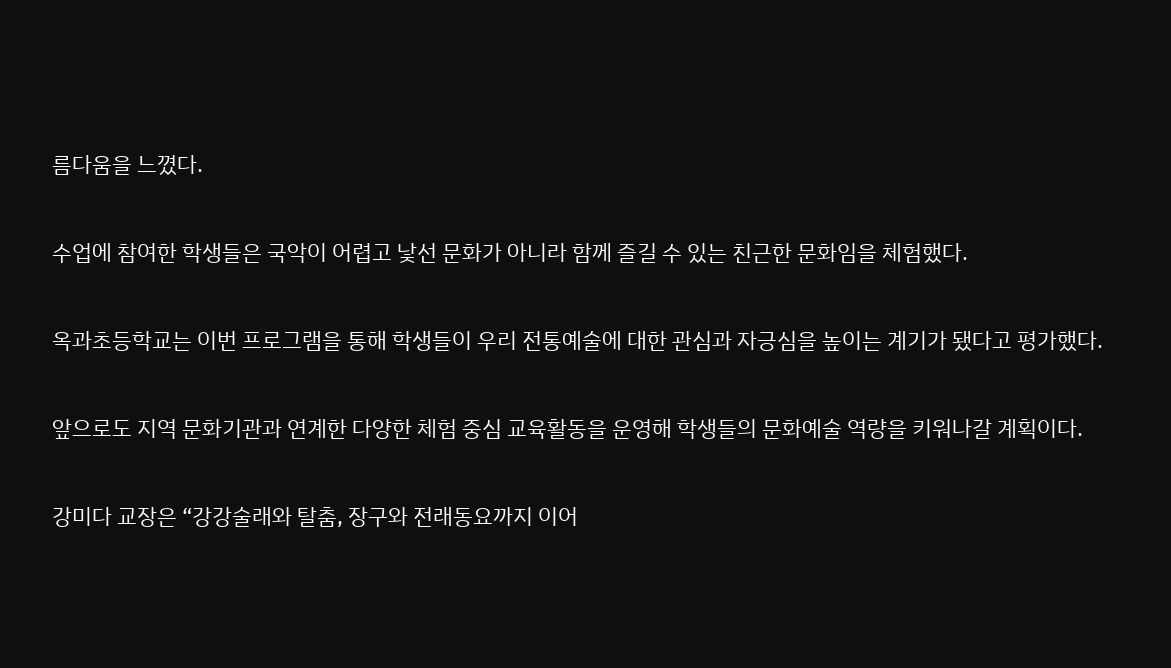름다움을 느꼈다.

수업에 참여한 학생들은 국악이 어렵고 낯선 문화가 아니라 함께 즐길 수 있는 친근한 문화임을 체험했다.

옥과초등학교는 이번 프로그램을 통해 학생들이 우리 전통예술에 대한 관심과 자긍심을 높이는 계기가 됐다고 평가했다.

앞으로도 지역 문화기관과 연계한 다양한 체험 중심 교육활동을 운영해 학생들의 문화예술 역량을 키워나갈 계획이다.

강미다 교장은 “강강술래와 탈춤, 장구와 전래동요까지 이어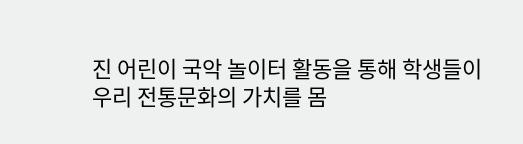진 어린이 국악 놀이터 활동을 통해 학생들이 우리 전통문화의 가치를 몸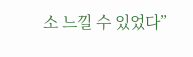소 느낄 수 있었다”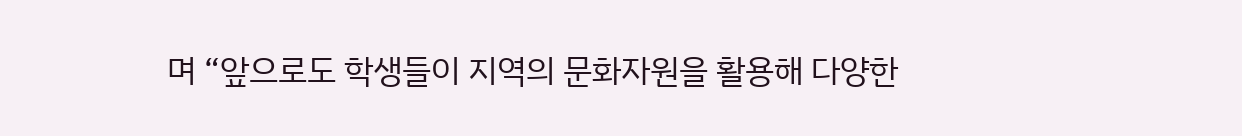며 “앞으로도 학생들이 지역의 문화자원을 활용해 다양한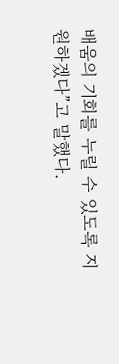배움의 기회를 누릴 수 있도록 지원하겠다”고 말했다.